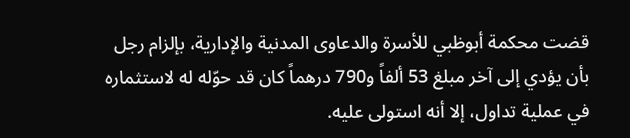قضت محكمة أبوظبي للأسرة والدعاوى المدنية والإدارية، بإلزام رجل بأن يؤدي إلى آخر مبلغ 53 ألفاً و790 درهماً كان قد حوّله له لاستثماره في عملية تداول، إلا أنه استولى عليه.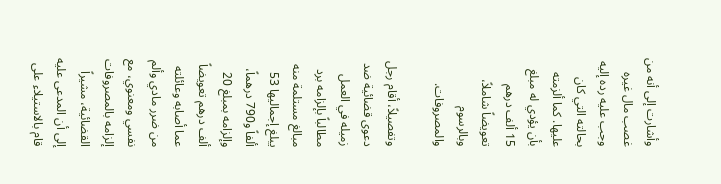وأشارت إلى أنه من غصب مال غيره وجب عليه رده إليه بحالته التي كان عليها. كما ألزمته بأن يؤدي له مبلغ 15 ألف درهم تعويضاً شاملاً، وبالرسوم والمصروفات.

وتفصيلاً، أقام رجل دعوى قضائية ضد زميله في العمل مطالباً بإلزامه برد مبالغ مستلمة منه يبلغ إجماليها 53 ألفاً و790 درهماً، وإلزامه بمبلغ 20 ألف درهم تعويضاً عما أصابه وعائلته من ضرر مادي وألم نفسي ومعنوي، مع إلزامه بالمصروفات القضائية، مشيراً إلى أن المدعى عليه قام بالاستيلاء على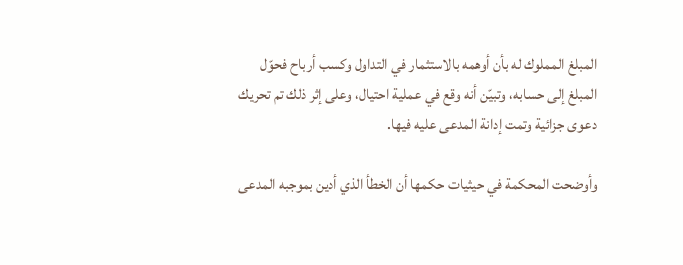المبلغ المملوك له بأن أوهمه بالاستثمار في التداول وكسب أرباح فحوّل المبلغ إلى حسابه، وتبيّن أنه وقع في عملية احتيال، وعلى إثر ذلك تم تحريك دعوى جزائية وتمت إدانة المدعى عليه فيها.

وأوضحت المحكمة في حيثيات حكمها أن الخطأ الذي أدين بموجبه المدعى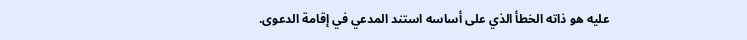عليه هو ذاته الخطأ الذي على أساسه استند المدعي في إقامة الدعوى.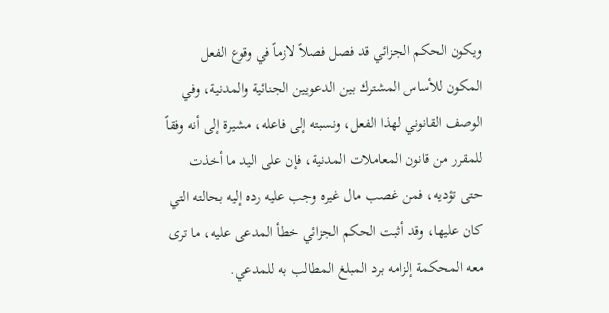ويكون الحكم الجزائي قد فصل فصلاً لازماً في وقوع الفعل المكون للأساس المشترك بين الدعويين الجنائية والمدنية، وفي الوصف القانوني لهذا الفعل، ونسبته إلى فاعله، مشيرة إلى أنه وفقاً للمقرر من قانون المعاملات المدنية، فإن على اليد ما أخذت حتى تؤديه، فمن غصب مال غيره وجب عليه رده إليه بحالته التي كان عليها، وقد أثبت الحكم الجزائي خطأ المدعى عليه، ما ترى معه المحكمة إلزامه برد المبلغ المطالب به للمدعي.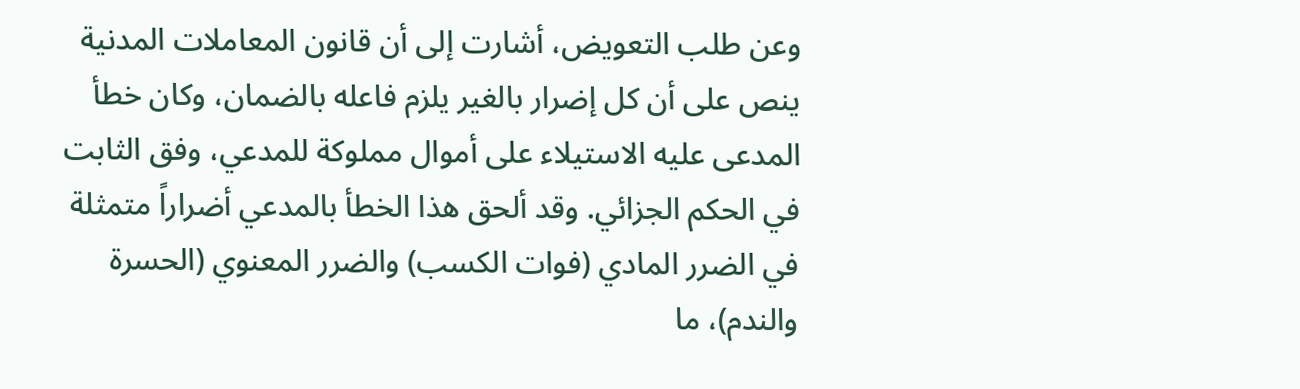وعن طلب التعويض، أشارت إلى أن قانون المعاملات المدنية ينص على أن كل إضرار بالغير يلزم فاعله بالضمان، وكان خطأ المدعى عليه الاستيلاء على أموال مملوكة للمدعي، وفق الثابت في الحكم الجزائي. وقد ألحق هذا الخطأ بالمدعي أضراراً متمثلة في الضرر المادي (فوات الكسب) والضرر المعنوي (الحسرة والندم)، ما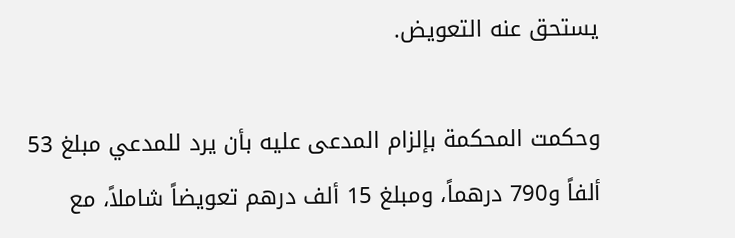يستحق عنه التعويض.

وحكمت المحكمة بإلزام المدعى عليه بأن يرد للمدعي مبلغ 53 ألفاً و790 درهماً، ومبلغ 15 ألف درهم تعويضاً شاملاً، مع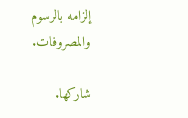إلزامه بالرسوم والمصروفات.

شاركها.